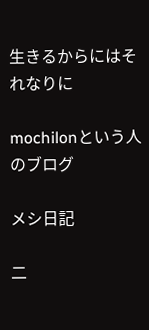生きるからにはそれなりに

mochilonという人のブログ

メシ日記

二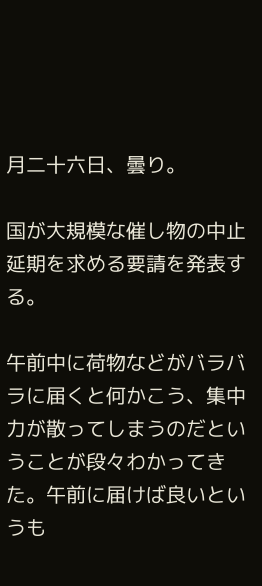月二十六日、曇り。

国が大規模な催し物の中止延期を求める要請を発表する。

午前中に荷物などがバラバラに届くと何かこう、集中力が散ってしまうのだということが段々わかってきた。午前に届けば良いというも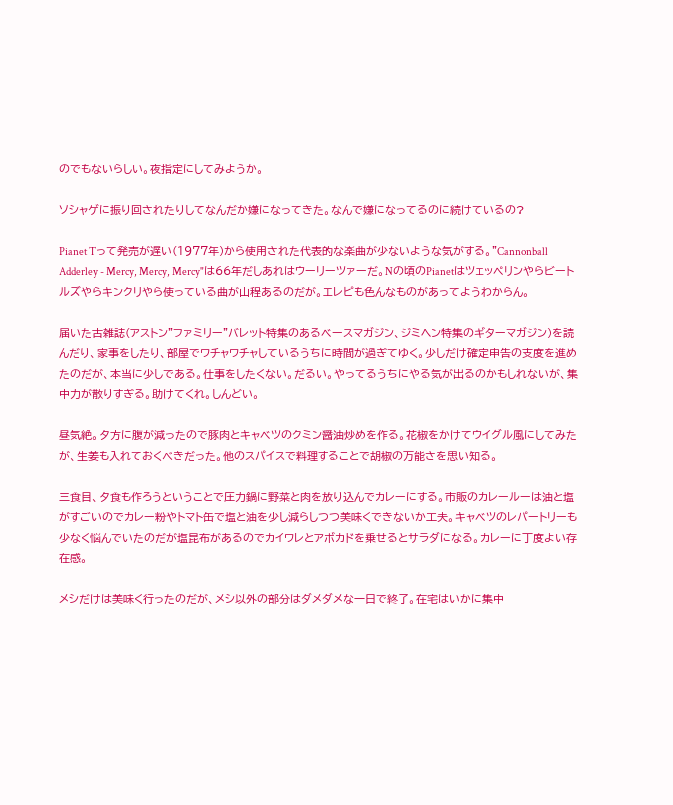のでもないらしい。夜指定にしてみようか。

ソシャゲに振り回されたりしてなんだか嫌になってきた。なんで嫌になってるのに続けているの?

Pianet Tって発売が遅い(1977年)から使用された代表的な楽曲が少ないような気がする。"Cannonball Adderley - Mercy, Mercy, Mercy"は66年だしあれはウーリーツァーだ。Nの頃のPianetはツェッペリンやらビートルズやらキンクリやら使っている曲が山程あるのだが。エレピも色んなものがあってようわからん。

届いた古雑誌(アストン"ファミリー"バレット特集のあるベースマガジン、ジミヘン特集のギターマガジン)を読んだり、家事をしたり、部屋でワチャワチャしているうちに時間が過ぎてゆく。少しだけ確定申告の支度を進めたのだが、本当に少しである。仕事をしたくない。だるい。やってるうちにやる気が出るのかもしれないが、集中力が散りすぎる。助けてくれ。しんどい。

昼気絶。夕方に腹が減ったので豚肉とキャベツのクミン醤油炒めを作る。花椒をかけてウイグル風にしてみたが、生姜も入れておくべきだった。他のスパイスで料理することで胡椒の万能さを思い知る。

三食目、夕食も作ろうということで圧力鍋に野菜と肉を放り込んでカレーにする。市販のカレールーは油と塩がすごいのでカレー粉やトマト缶で塩と油を少し減らしつつ美味くできないか工夫。キャベツのレパートリーも少なく悩んでいたのだが塩昆布があるのでカイワレとアボカドを乗せるとサラダになる。カレーに丁度よい存在感。

メシだけは美味く行ったのだが、メシ以外の部分はダメダメな一日で終了。在宅はいかに集中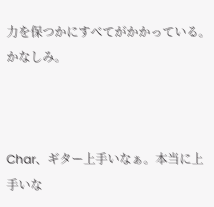力を保つかにすべてがかかっている。かなしみ。



Char、ギター上手いなぁ。本当に上手いな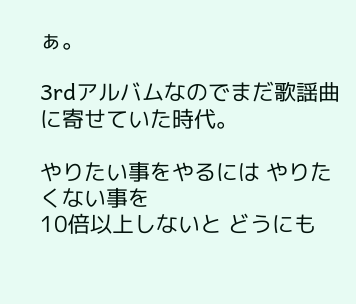ぁ。

3rdアルバムなのでまだ歌謡曲に寄せていた時代。

やりたい事をやるには やりたくない事を
10倍以上しないと どうにも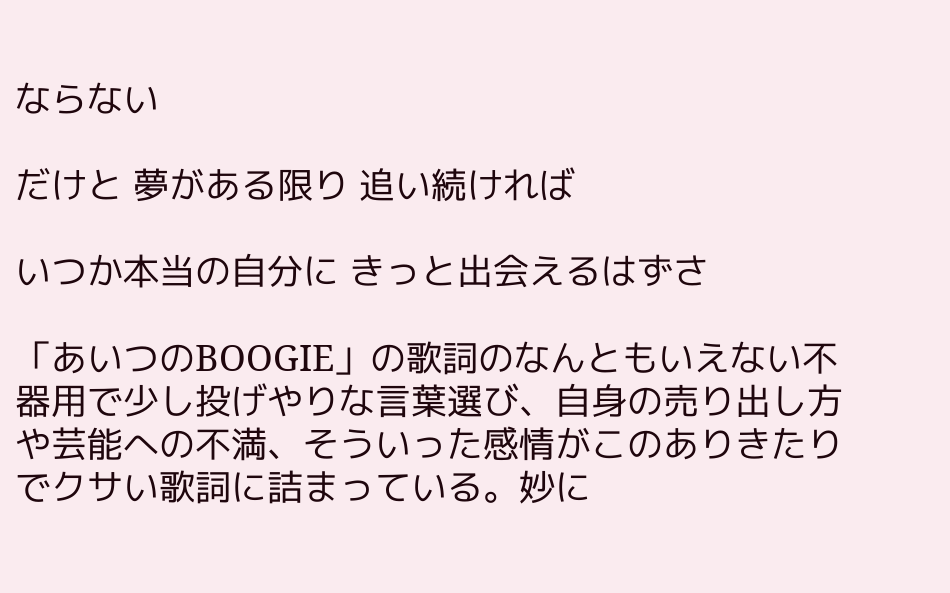ならない

だけと 夢がある限り 追い続ければ

いつか本当の自分に きっと出会えるはずさ

「あいつのBOOGIE」の歌詞のなんともいえない不器用で少し投げやりな言葉選び、自身の売り出し方や芸能への不満、そういった感情がこのありきたりでクサい歌詞に詰まっている。妙に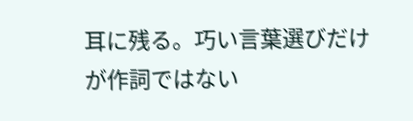耳に残る。巧い言葉選びだけが作詞ではない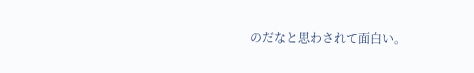のだなと思わされて面白い。